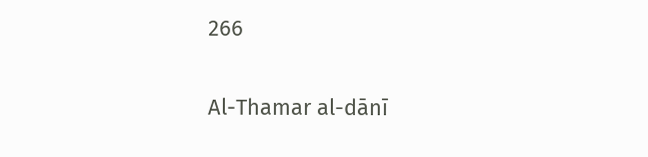266

Al-Thamar al-dānī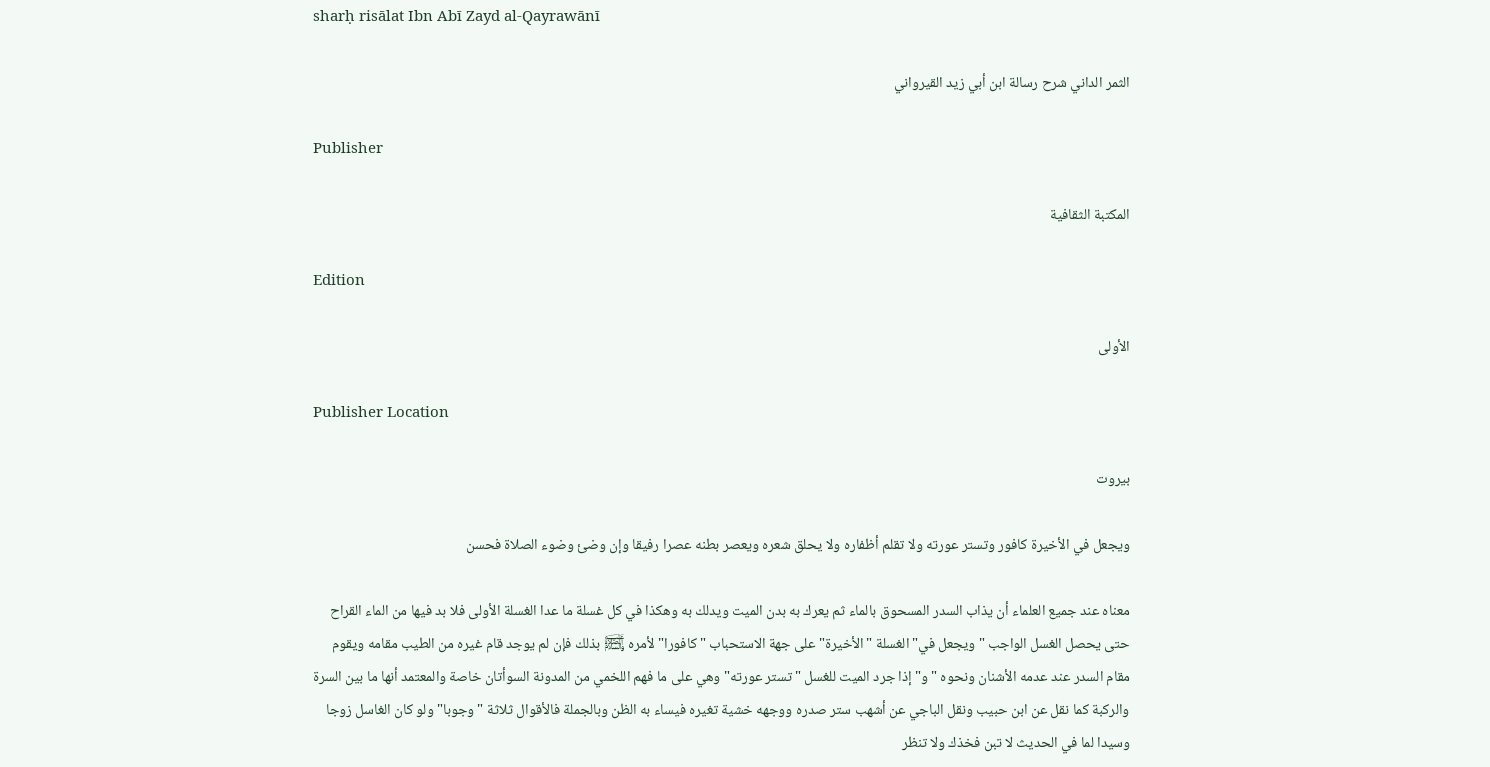sharḥ risālat Ibn Abī Zayd al-Qayrawānī

الثمر الداني شرح رسالة ابن أبي زيد القيرواني

Publisher

المكتبة الثقافية

Edition

الأولى

Publisher Location

بيروت

ويجعل في الأخيرة كافور وتستر عورته ولا تقلم أظفاره ولا يحلق شعره ويعصر بطنه عصرا رفيقا وإن وضئ وضوء الصلاة فحسن

معناه عند جميع العلماء أن يذاب السدر المسحوق بالماء ثم يعرك به بدن الميت ويدلك به وهكذا في كل غسلة ما عدا الغسلة الأولى فلا بد فيها من الماء القراح حتى يحصل الغسل الواجب "ويجعل في" الغسلة "الأخيرة" على جهة الاستحباب "كافورا" لأمره ﵊ بذلك فإن لم يوجد قام غيره من الطيب مقامه ويقوم مقام السدر عند عدمه الأشنان ونحوه "و" إذا جرد الميت للغسل "تستر عورته" وهي على ما فهم اللخمي من المدونة السوأتان خاصة والمعتمد أنها ما بين السرة والركبة كما نقل عن ابن حبيب ونقل الباجي عن أشهب ستر صدره ووجهه خشية تغيره فيساء به الظن وبالجملة فالأقوال ثلاثة "وجوبا" ولو كان الغاسل زوجا وسيدا لما في الحديث لا تبن فخذك ولا تنظر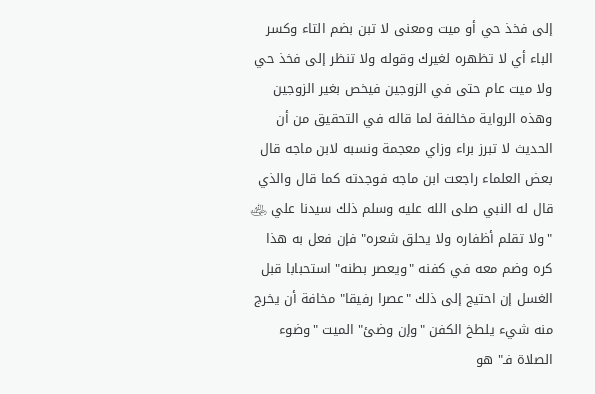إلى فخذ حي أو ميت ومعنى لا تبن بضم التاء وكسر الباء أي لا تظهره لغيرك وقوله ولا تنظر إلى فخذ حي ولا ميت عام حتى في الزوجين فيخص بغير الزوجين وهذه الرواية مخالفة لما قاله في التحقيق من أن الحديث لا تبرز براء وزاي معجمة ونسبه لابن ماجه قال بعض العلماء راجعت ابن ماجه فوجدته كما قال والذي قال له النبي صلى الله عليه وسلم ذلك سيدنا علي ﵁ "ولا تقلم أظفاره ولا يحلق شعره" فإن فعل به هذا كره وضم معه في كفنه "ويعصر بطنه" استحبابا قبل الغسل إن احتيج إلى ذلك "عصرا رفيقا" مخافة أن يخرج منه شيء يلطخ الكفن "وإن وضئ" الميت "وضوء الصلاة فـ" هو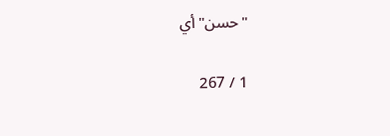"حسن" أي

1 / 267